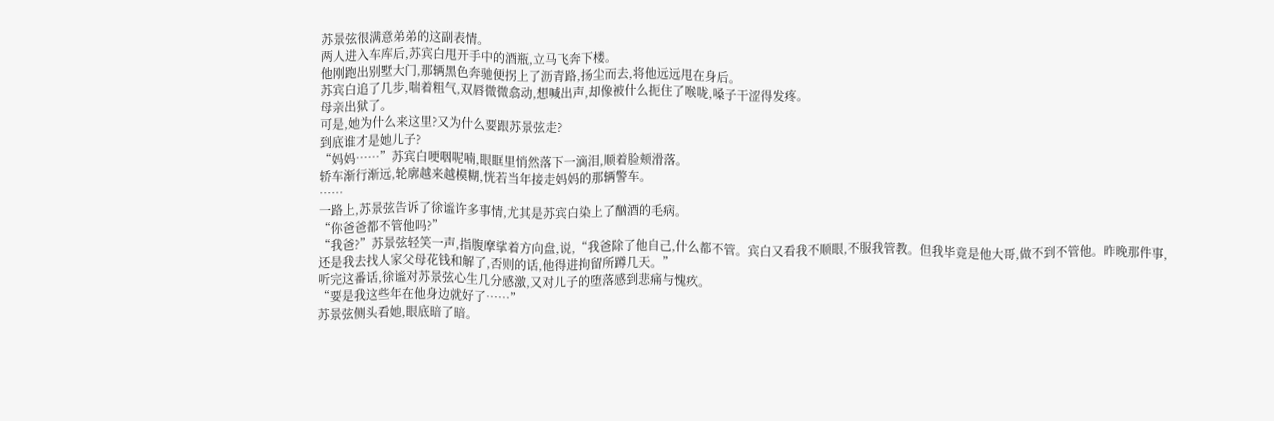苏景弦很满意弟弟的这副表情。
两人进入车库后,苏宾白甩开手中的酒瓶,立马飞奔下楼。
他刚跑出别墅大门,那辆黑色奔驰便拐上了沥青路,扬尘而去,将他远远甩在身后。
苏宾白追了几步,喘着粗气,双唇微微翕动,想喊出声,却像被什么扼住了喉咙,嗓子干涩得发疼。
母亲出狱了。
可是,她为什么来这里?又为什么要跟苏景弦走?
到底谁才是她儿子?
“妈妈……”苏宾白哽咽呢喃,眼眶里悄然落下一滴泪,顺着脸颊滑落。
轿车渐行渐远,轮廓越来越模糊,恍若当年接走妈妈的那辆警车。
……
一路上,苏景弦告诉了徐谧许多事情,尤其是苏宾白染上了酗酒的毛病。
“你爸爸都不管他吗?”
“我爸?”苏景弦轻笑一声,指腹摩挲着方向盘,说,“我爸除了他自己,什么都不管。宾白又看我不顺眼,不服我管教。但我毕竟是他大哥,做不到不管他。昨晚那件事,还是我去找人家父母花钱和解了,否则的话,他得进拘留所蹲几天。”
听完这番话,徐谧对苏景弦心生几分感激,又对儿子的堕落感到悲痛与愧疚。
“要是我这些年在他身边就好了……”
苏景弦侧头看她,眼底暗了暗。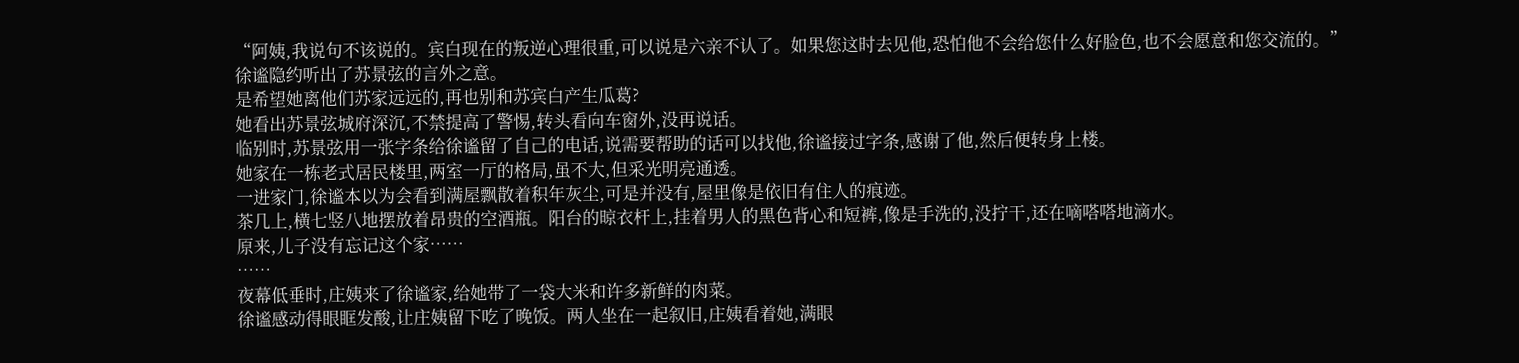“阿姨,我说句不该说的。宾白现在的叛逆心理很重,可以说是六亲不认了。如果您这时去见他,恐怕他不会给您什么好脸色,也不会愿意和您交流的。”
徐谧隐约听出了苏景弦的言外之意。
是希望她离他们苏家远远的,再也别和苏宾白产生瓜葛?
她看出苏景弦城府深沉,不禁提高了警惕,转头看向车窗外,没再说话。
临别时,苏景弦用一张字条给徐谧留了自己的电话,说需要帮助的话可以找他,徐谧接过字条,感谢了他,然后便转身上楼。
她家在一栋老式居民楼里,两室一厅的格局,虽不大,但采光明亮通透。
一进家门,徐谧本以为会看到满屋飘散着积年灰尘,可是并没有,屋里像是依旧有住人的痕迹。
茶几上,横七竖八地摆放着昂贵的空酒瓶。阳台的晾衣杆上,挂着男人的黑色背心和短裤,像是手洗的,没拧干,还在嘀嗒嗒地滴水。
原来,儿子没有忘记这个家……
……
夜幕低垂时,庄姨来了徐谧家,给她带了一袋大米和许多新鲜的肉菜。
徐谧感动得眼眶发酸,让庄姨留下吃了晚饭。两人坐在一起叙旧,庄姨看着她,满眼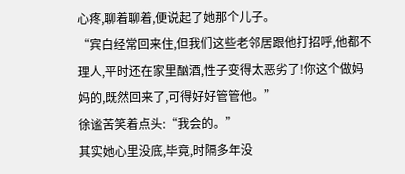心疼,聊着聊着,便说起了她那个儿子。
“宾白经常回来住,但我们这些老邻居跟他打招呼,他都不理人,平时还在家里酗酒,性子变得太恶劣了!你这个做妈妈的,既然回来了,可得好好管管他。”
徐谧苦笑着点头:“我会的。”
其实她心里没底,毕竟,时隔多年没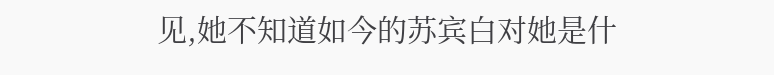见,她不知道如今的苏宾白对她是什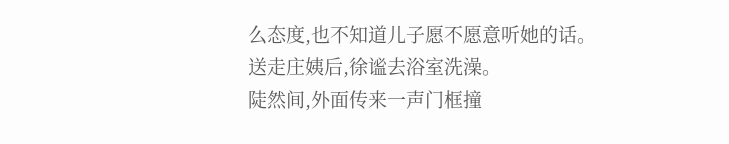么态度,也不知道儿子愿不愿意听她的话。
送走庄姨后,徐谧去浴室洗澡。
陡然间,外面传来一声门框撞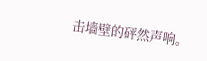击墙壁的砰然声响。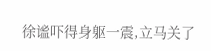徐谧吓得身躯一震,立马关了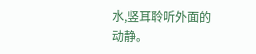水,竖耳聆听外面的动静。